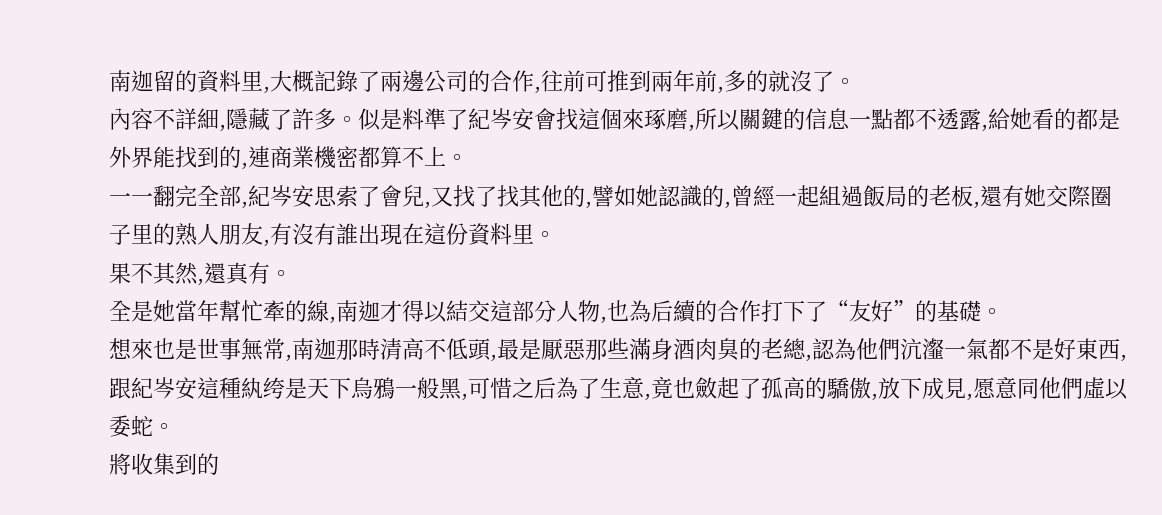南迦留的資料里,大概記錄了兩邊公司的合作,往前可推到兩年前,多的就沒了。
內容不詳細,隱藏了許多。似是料準了紀岑安會找這個來琢磨,所以關鍵的信息一點都不透露,給她看的都是外界能找到的,連商業機密都算不上。
一一翻完全部,紀岑安思索了會兒,又找了找其他的,譬如她認識的,曾經一起組過飯局的老板,還有她交際圈子里的熟人朋友,有沒有誰出現在這份資料里。
果不其然,還真有。
全是她當年幫忙牽的線,南迦才得以結交這部分人物,也為后續的合作打下了“友好”的基礎。
想來也是世事無常,南迦那時清高不低頭,最是厭惡那些滿身酒肉臭的老總,認為他們沆瀣一氣都不是好東西,跟紀岑安這種紈绔是天下烏鴉一般黑,可惜之后為了生意,竟也斂起了孤高的驕傲,放下成見,愿意同他們虛以委蛇。
將收集到的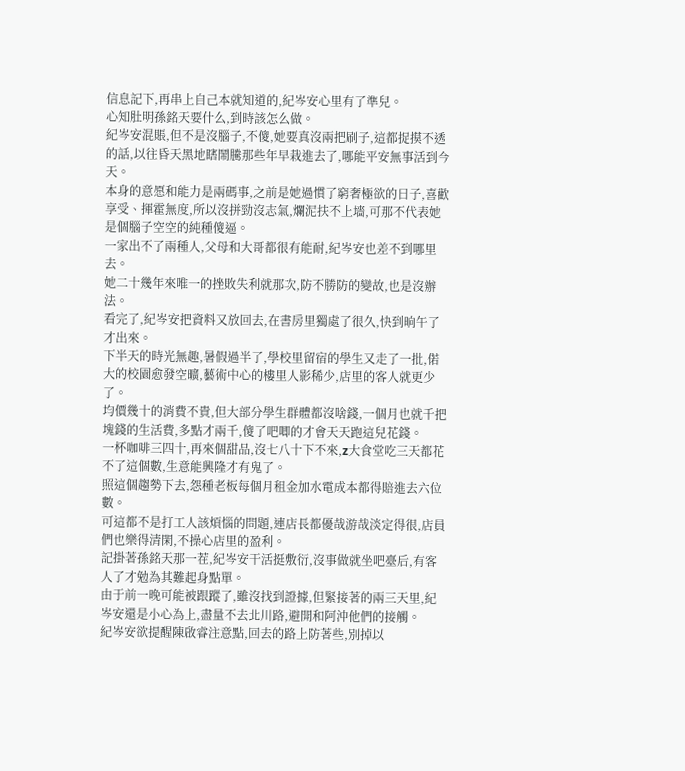信息記下,再串上自己本就知道的,紀岑安心里有了準兒。
心知肚明孫銘天要什么,到時該怎么做。
紀岑安混賬,但不是沒腦子,不傻,她要真沒兩把刷子,這都捉摸不透的話,以往昏天黑地瞎鬧騰那些年早栽進去了,哪能平安無事活到今天。
本身的意愿和能力是兩碼事,之前是她過慣了窮奢極欲的日子,喜歡享受、揮霍無度,所以沒拼勁沒志氣,爛泥扶不上墻,可那不代表她是個腦子空空的純種傻逼。
一家出不了兩種人,父母和大哥都很有能耐,紀岑安也差不到哪里去。
她二十幾年來唯一的挫敗失利就那次,防不勝防的變故,也是沒辦法。
看完了,紀岑安把資料又放回去,在書房里獨處了很久,快到晌午了才出來。
下半天的時光無趣,暑假過半了,學校里留宿的學生又走了一批,偌大的校園愈發空曠,藝術中心的樓里人影稀少,店里的客人就更少了。
均價幾十的消費不貴,但大部分學生群體都沒啥錢,一個月也就千把塊錢的生活費,多點才兩千,傻了吧唧的才會天天跑這兒花錢。
一杯咖啡三四十,再來個甜品,沒七八十下不來,z大食堂吃三天都花不了這個數,生意能興隆才有鬼了。
照這個趨勢下去,怨種老板每個月租金加水電成本都得賠進去六位數。
可這都不是打工人該煩惱的問題,連店長都優哉游哉淡定得很,店員們也樂得清閑,不操心店里的盈利。
記掛著孫銘天那一茬,紀岑安干活挺敷衍,沒事做就坐吧臺后,有客人了才勉為其難起身點單。
由于前一晚可能被跟蹤了,雖沒找到證據,但緊接著的兩三天里,紀岑安還是小心為上,盡量不去北川路,避開和阿沖他們的接觸。
紀岑安欲提醒陳啟睿注意點,回去的路上防著些,別掉以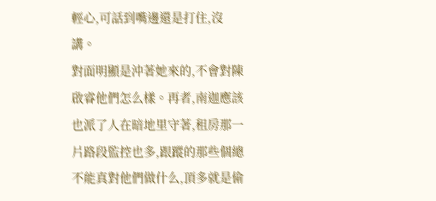輕心,可話到嘴邊還是打住,沒講。
對面明顯是沖著她來的,不會對陳啟睿他們怎么樣。再者,南迦應該也派了人在暗地里守著,租房那一片路段監控也多,跟蹤的那些個總不能真對他們做什么,頂多就是偷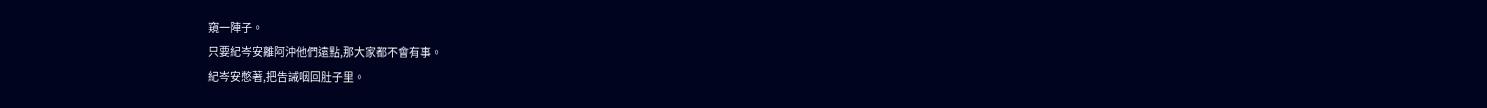窺一陣子。
只要紀岑安離阿沖他們遠點,那大家都不會有事。
紀岑安憋著,把告誡咽回肚子里。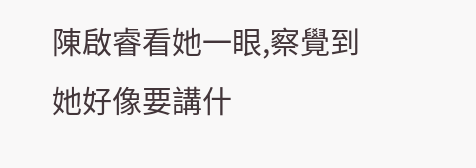陳啟睿看她一眼,察覺到她好像要講什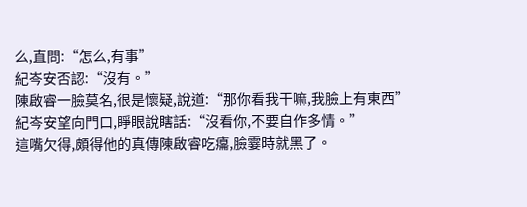么,直問:“怎么,有事”
紀岑安否認:“沒有。”
陳啟睿一臉莫名,很是懷疑,說道:“那你看我干嘛,我臉上有東西”
紀岑安望向門口,睜眼說瞎話:“沒看你,不要自作多情。”
這嘴欠得,頗得他的真傳陳啟睿吃癟,臉霎時就黑了。